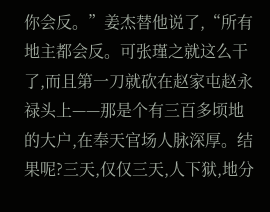你会反。”姜杰替他说了,“所有地主都会反。可张瑾之就这么干了,而且第一刀就砍在赵家屯赵永禄头上——那是个有三百多顷地的大户,在奉天官场人脉深厚。结果呢?三天,仅仅三天,人下狱,地分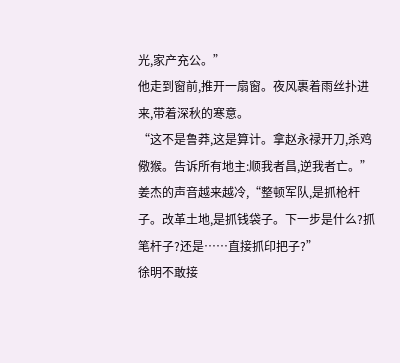光,家产充公。”
他走到窗前,推开一扇窗。夜风裹着雨丝扑进来,带着深秋的寒意。
“这不是鲁莽,这是算计。拿赵永禄开刀,杀鸡儆猴。告诉所有地主:顺我者昌,逆我者亡。”姜杰的声音越来越冷,“整顿军队,是抓枪杆子。改革土地,是抓钱袋子。下一步是什么?抓笔杆子?还是……直接抓印把子?”
徐明不敢接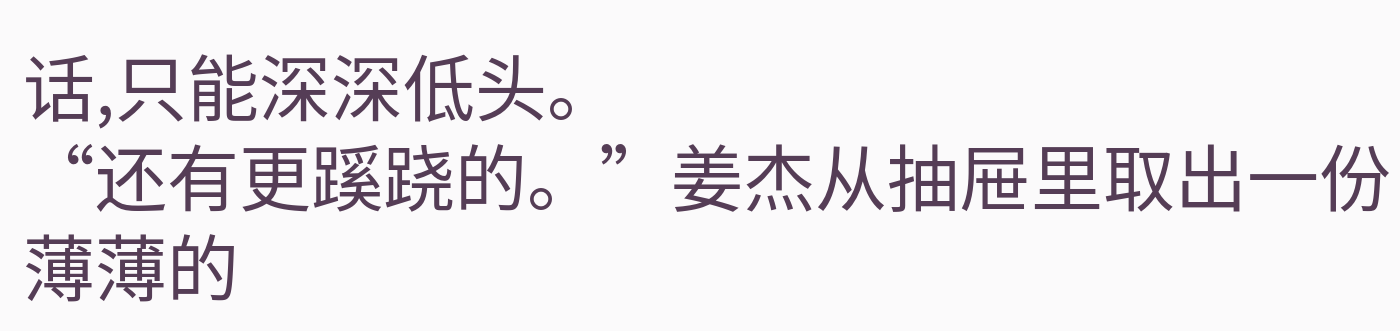话,只能深深低头。
“还有更蹊跷的。”姜杰从抽屉里取出一份薄薄的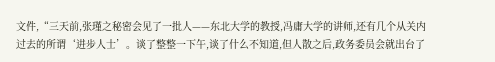文件,“三天前,张瑾之秘密会见了一批人——东北大学的教授,冯庸大学的讲师,还有几个从关内过去的所谓‘进步人士’。谈了整整一下午,谈了什么不知道,但人散之后,政务委员会就出台了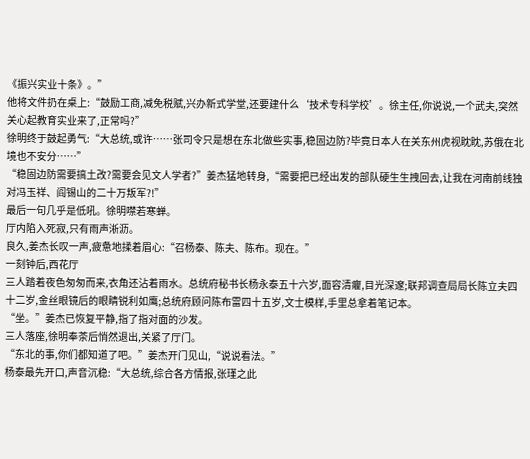《振兴实业十条》。”
他将文件扔在桌上:“鼓励工商,减免税赋,兴办新式学堂,还要建什么‘技术专科学校’。徐主任,你说说,一个武夫,突然关心起教育实业来了,正常吗?”
徐明终于鼓起勇气:“大总统,或许……张司令只是想在东北做些实事,稳固边防?毕竟日本人在关东州虎视眈眈,苏俄在北境也不安分……”
“稳固边防需要搞土改?需要会见文人学者?”姜杰猛地转身,“需要把已经出发的部队硬生生拽回去,让我在河南前线独对冯玉祥、阎锡山的二十万叛军?!”
最后一句几乎是低吼。徐明噤若寒蝉。
厅内陷入死寂,只有雨声淅沥。
良久,姜杰长叹一声,疲惫地揉着眉心:“召杨泰、陈夫、陈布。现在。”
一刻钟后,西花厅
三人踏着夜色匆匆而来,衣角还沾着雨水。总统府秘书长杨永泰五十六岁,面容清癯,目光深邃;联邦调查局局长陈立夫四十二岁,金丝眼镜后的眼睛锐利如鹰;总统府顾问陈布雷四十五岁,文士模样,手里总拿着笔记本。
“坐。”姜杰已恢复平静,指了指对面的沙发。
三人落座,徐明奉茶后悄然退出,关紧了厅门。
“东北的事,你们都知道了吧。”姜杰开门见山,“说说看法。”
杨泰最先开口,声音沉稳:“大总统,综合各方情报,张瑾之此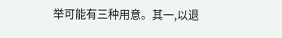举可能有三种用意。其一,以退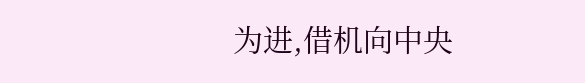为进,借机向中央